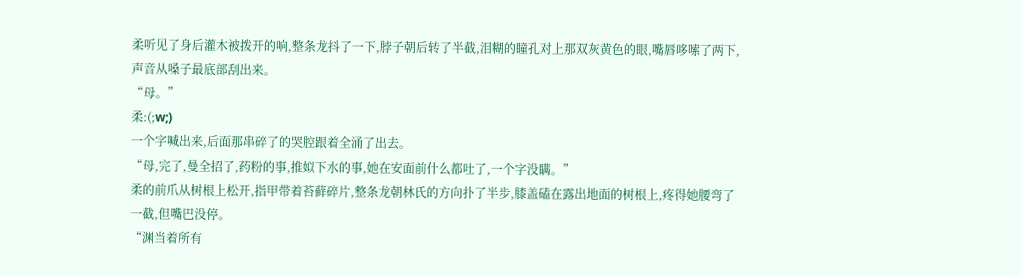柔听见了身后灌木被拨开的响,整条龙抖了一下,脖子朝后转了半截,泪糊的瞳孔对上那双灰黄色的眼,嘴唇哆嗦了两下,声音从嗓子最底部刮出来。
“母。”
柔:(;w;)
一个字喊出来,后面那串碎了的哭腔跟着全涌了出去。
“母,完了,曼全招了,药粉的事,推姒下水的事,她在安面前什么都吐了,一个字没瞒。”
柔的前爪从树根上松开,指甲带着苔藓碎片,整条龙朝林氏的方向扑了半步,膝盖磕在露出地面的树根上,疼得她腰弯了一截,但嘴巴没停。
“渊当着所有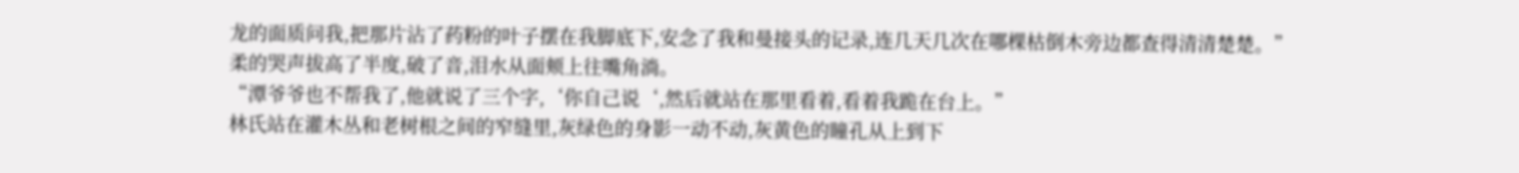龙的面质问我,把那片沾了药粉的叶子摆在我脚底下,安念了我和曼接头的记录,连几天几次在哪棵枯倒木旁边都查得清清楚楚。”
柔的哭声拔高了半度,破了音,泪水从面颊上往嘴角淌。
“潭爷爷也不帮我了,他就说了三个字,‘你自己说‘,然后就站在那里看着,看着我跪在台上。”
林氏站在灌木丛和老树根之间的窄缝里,灰绿色的身影一动不动,灰黄色的瞳孔从上到下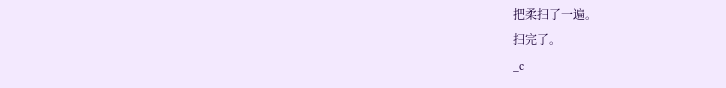把柔扫了一遍。
扫完了。
_c